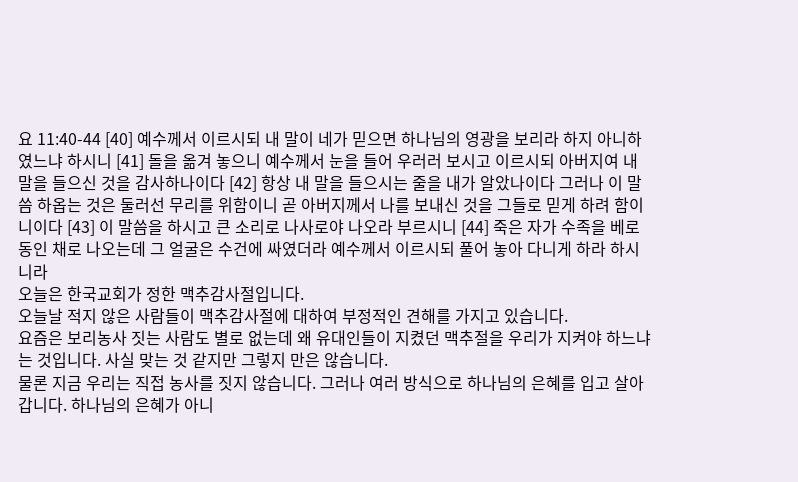요 11:40-44 [40] 예수께서 이르시되 내 말이 네가 믿으면 하나님의 영광을 보리라 하지 아니하였느냐 하시니 [41] 돌을 옮겨 놓으니 예수께서 눈을 들어 우러러 보시고 이르시되 아버지여 내 말을 들으신 것을 감사하나이다 [42] 항상 내 말을 들으시는 줄을 내가 알았나이다 그러나 이 말씀 하옵는 것은 둘러선 무리를 위함이니 곧 아버지께서 나를 보내신 것을 그들로 믿게 하려 함이니이다 [43] 이 말씀을 하시고 큰 소리로 나사로야 나오라 부르시니 [44] 죽은 자가 수족을 베로 동인 채로 나오는데 그 얼굴은 수건에 싸였더라 예수께서 이르시되 풀어 놓아 다니게 하라 하시니라
오늘은 한국교회가 정한 맥추감사절입니다.
오늘날 적지 않은 사람들이 맥추감사절에 대하여 부정적인 견해를 가지고 있습니다.
요즘은 보리농사 짓는 사람도 별로 없는데 왜 유대인들이 지켰던 맥추절을 우리가 지켜야 하느냐는 것입니다. 사실 맞는 것 같지만 그렇지 만은 않습니다.
물론 지금 우리는 직접 농사를 짓지 않습니다. 그러나 여러 방식으로 하나님의 은혜를 입고 살아갑니다. 하나님의 은혜가 아니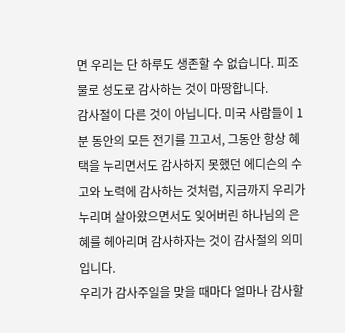면 우리는 단 하루도 생존할 수 없습니다. 피조물로 성도로 감사하는 것이 마땅합니다.
감사절이 다른 것이 아닙니다. 미국 사람들이 1분 동안의 모든 전기를 끄고서, 그동안 항상 혜택을 누리면서도 감사하지 못했던 에디슨의 수고와 노력에 감사하는 것처럼, 지금까지 우리가 누리며 살아왔으면서도 잊어버린 하나님의 은혜를 헤아리며 감사하자는 것이 감사절의 의미입니다.
우리가 감사주일을 맞을 때마다 얼마나 감사할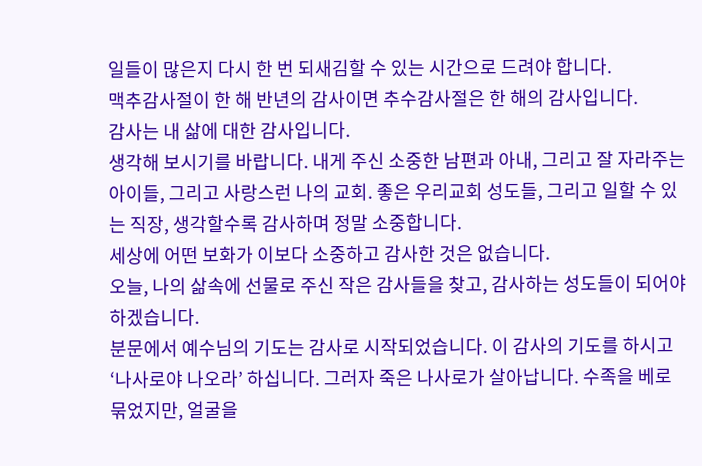일들이 많은지 다시 한 번 되새김할 수 있는 시간으로 드려야 합니다.
맥추감사절이 한 해 반년의 감사이면 추수감사절은 한 해의 감사입니다.
감사는 내 삶에 대한 감사입니다.
생각해 보시기를 바랍니다. 내게 주신 소중한 남편과 아내, 그리고 잘 자라주는 아이들, 그리고 사랑스런 나의 교회. 좋은 우리교회 성도들, 그리고 일할 수 있는 직장, 생각할수록 감사하며 정말 소중합니다.
세상에 어떤 보화가 이보다 소중하고 감사한 것은 없습니다.
오늘, 나의 삶속에 선물로 주신 작은 감사들을 찾고, 감사하는 성도들이 되어야 하겠습니다.
분문에서 예수님의 기도는 감사로 시작되었습니다. 이 감사의 기도를 하시고 ‘나사로야 나오라’ 하십니다. 그러자 죽은 나사로가 살아납니다. 수족을 베로 묶었지만, 얼굴을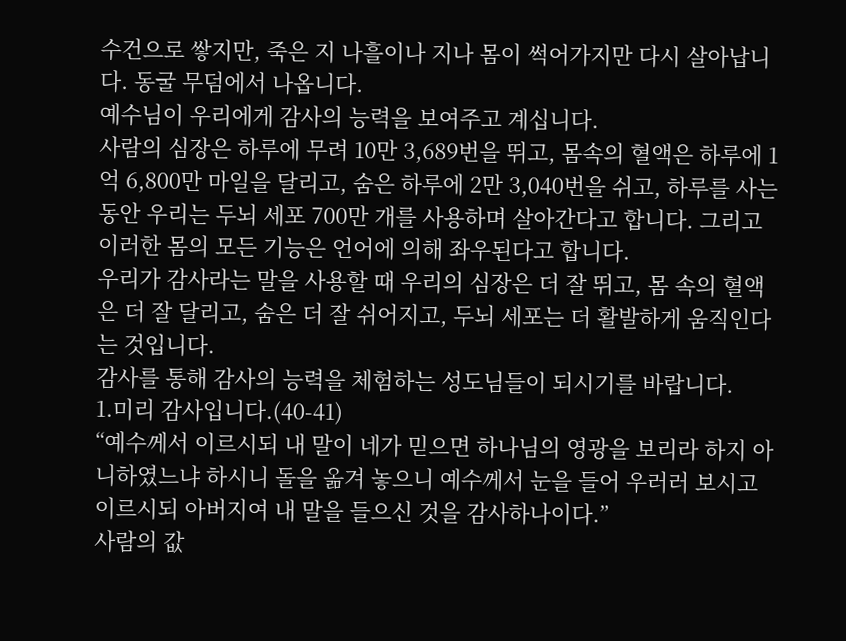수건으로 쌓지만, 죽은 지 나흘이나 지나 몸이 썩어가지만 다시 살아납니다. 동굴 무덤에서 나옵니다.
예수님이 우리에게 감사의 능력을 보여주고 계십니다.
사람의 심장은 하루에 무려 10만 3,689번을 뛰고, 몸속의 혈액은 하루에 1억 6,800만 마일을 달리고, 숨은 하루에 2만 3,040번을 쉬고, 하루를 사는 동안 우리는 두뇌 세포 700만 개를 사용하며 살아간다고 합니다. 그리고 이러한 몸의 모든 기능은 언어에 의해 좌우된다고 합니다.
우리가 감사라는 말을 사용할 때 우리의 심장은 더 잘 뛰고, 몸 속의 혈액은 더 잘 달리고, 숨은 더 잘 쉬어지고, 두뇌 세포는 더 활발하게 움직인다는 것입니다.
감사를 통해 감사의 능력을 체험하는 성도님들이 되시기를 바랍니다.
1.미리 감사입니다.(40-41)
“예수께서 이르시되 내 말이 네가 믿으면 하나님의 영광을 보리라 하지 아니하였느냐 하시니 돌을 옮겨 놓으니 예수께서 눈을 들어 우러러 보시고 이르시되 아버지여 내 말을 들으신 것을 감사하나이다.”
사람의 값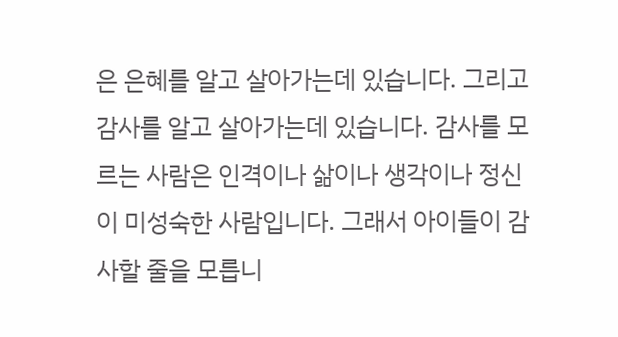은 은혜를 알고 살아가는데 있습니다. 그리고 감사를 알고 살아가는데 있습니다. 감사를 모르는 사람은 인격이나 삶이나 생각이나 정신이 미성숙한 사람입니다. 그래서 아이들이 감사할 줄을 모릅니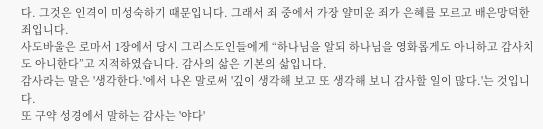다. 그것은 인격이 미성숙하기 때문입니다. 그래서 죄 중에서 가장 얄미운 죄가 은혜를 모르고 배은망덕한 죄입니다.
사도바울은 로마서 1장에서 당시 그리스도인들에게 “하나님을 알되 하나님을 영화롭게도 아니하고 감사치도 아니한다”고 지적하였습니다. 감사의 삶은 기본의 삶입니다.
감사라는 말은 '생각한다.'에서 나온 말로써 '깊이 생각해 보고 또 생각해 보니 감사할 일이 많다.'는 것입니다.
또 구약 성경에서 말하는 감사는 '야다'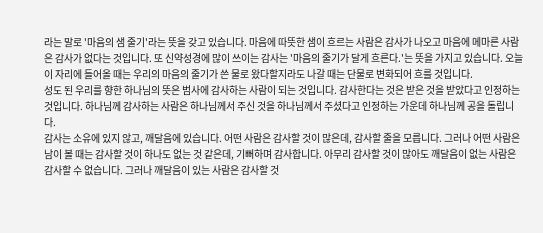라는 말로 '마음의 샘 줄기'라는 뜻을 갖고 있습니다. 마음에 따뜻한 샘이 흐르는 사람은 감사가 나오고 마음에 메마른 사람은 감사가 없다는 것입니다. 또 신약성경에 많이 쓰이는 감사는 '마음의 줄기가 달게 흐른다.'는 뜻을 가지고 있습니다. 오늘 이 자리에 들어올 때는 우리의 마음의 줄기가 쓴 물로 왔다할지라도 나갈 때는 단물로 변화되어 흐를 것입니다.
성도 된 우리를 향한 하나님의 뜻은 범사에 감사하는 사람이 되는 것입니다. 감사한다는 것은 받은 것을 받았다고 인정하는 것입니다. 하나님께 감사하는 사람은 하나님께서 주신 것을 하나님께서 주셨다고 인정하는 가운데 하나님께 공을 돌립니다.
감사는 소유에 있지 않고, 깨달음에 있습니다. 어떤 사람은 감사할 것이 많은데, 감사할 줄을 모릅니다. 그러나 어떤 사람은 남이 볼 때는 감사할 것이 하나도 없는 것 같은데, 기뻐하며 감사합니다. 아무리 감사할 것이 많아도 깨달음이 없는 사람은 감사할 수 없습니다. 그러나 깨달음이 있는 사람은 감사할 것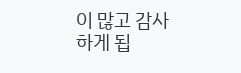이 많고 감사하게 됩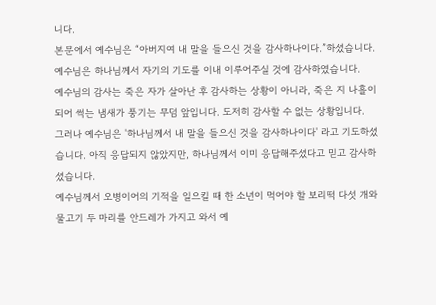니다.
본문에서 예수님은 “아버지여 내 말을 들으신 것을 감사하나이다.”하셨습니다.
예수님은 하나님께서 자기의 기도를 이내 이루어주실 것에 감사하였습니다.
예수님의 감사는 죽은 자가 살아난 후 감사하는 상황이 아니라, 죽은 지 나흘이 되어 썩는 냄새가 풍기는 무덤 앞입니다. 도저히 감사할 수 없는 상황입니다.
그러나 예수님은 '하나님께서 내 말을 들으신 것을 감사하나이다' 라고 기도하셨습니다. 아직 응답되지 않았지만, 하나님께서 이미 응답해주셨다고 믿고 감사하셨습니다.
예수님께서 오병이어의 기적을 일으킬 때 한 소년이 먹어야 할 보리떡 다섯 개와 물고기 두 마리를 안드레가 가지고 와서 예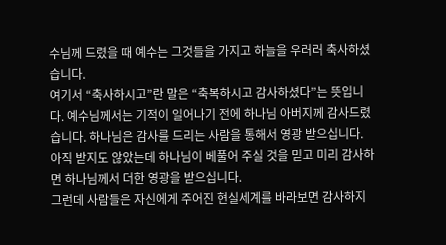수님께 드렸을 때 예수는 그것들을 가지고 하늘을 우러러 축사하셨습니다.
여기서 “축사하시고”란 말은 “축복하시고 감사하셨다”는 뜻입니다. 예수님께서는 기적이 일어나기 전에 하나님 아버지께 감사드렸습니다. 하나님은 감사를 드리는 사람을 통해서 영광 받으십니다. 아직 받지도 않았는데 하나님이 베풀어 주실 것을 믿고 미리 감사하면 하나님께서 더한 영광을 받으십니다.
그런데 사람들은 자신에게 주어진 현실세계를 바라보면 감사하지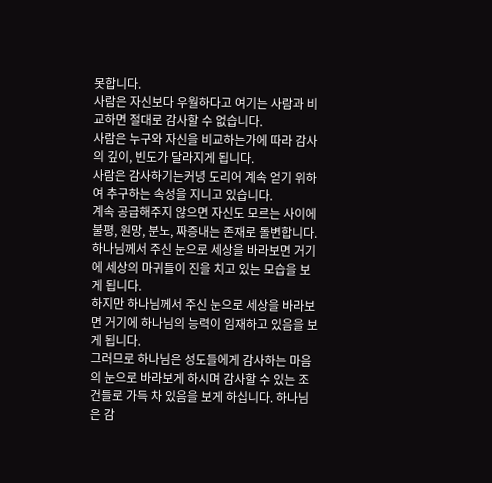못합니다.
사람은 자신보다 우월하다고 여기는 사람과 비교하면 절대로 감사할 수 없습니다.
사람은 누구와 자신을 비교하는가에 따라 감사의 깊이, 빈도가 달라지게 됩니다.
사람은 감사하기는커녕 도리어 계속 얻기 위하여 추구하는 속성을 지니고 있습니다.
계속 공급해주지 않으면 자신도 모르는 사이에 불평, 원망, 분노, 짜증내는 존재로 돌변합니다. 하나님께서 주신 눈으로 세상을 바라보면 거기에 세상의 마귀들이 진을 치고 있는 모습을 보게 됩니다.
하지만 하나님께서 주신 눈으로 세상을 바라보면 거기에 하나님의 능력이 임재하고 있음을 보게 됩니다.
그러므로 하나님은 성도들에게 감사하는 마음의 눈으로 바라보게 하시며 감사할 수 있는 조건들로 가득 차 있음을 보게 하십니다. 하나님은 감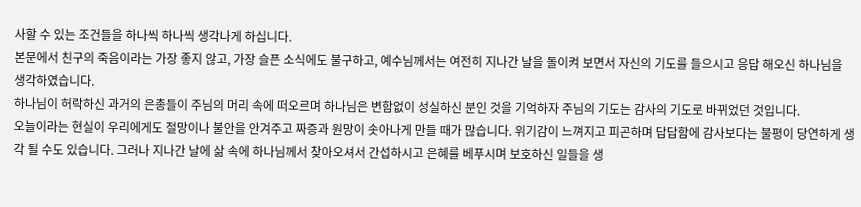사할 수 있는 조건들을 하나씩 하나씩 생각나게 하십니다.
본문에서 친구의 죽음이라는 가장 좋지 않고, 가장 슬픈 소식에도 불구하고, 예수님께서는 여전히 지나간 날을 돌이켜 보면서 자신의 기도를 들으시고 응답 해오신 하나님을 생각하였습니다.
하나님이 허락하신 과거의 은총들이 주님의 머리 속에 떠오르며 하나님은 변함없이 성실하신 분인 것을 기억하자 주님의 기도는 감사의 기도로 바뀌었던 것입니다.
오늘이라는 현실이 우리에게도 절망이나 불안을 안겨주고 짜증과 원망이 솟아나게 만들 때가 많습니다. 위기감이 느껴지고 피곤하며 답답함에 감사보다는 불평이 당연하게 생각 될 수도 있습니다. 그러나 지나간 날에 삶 속에 하나님께서 찾아오셔서 간섭하시고 은혜를 베푸시며 보호하신 일들을 생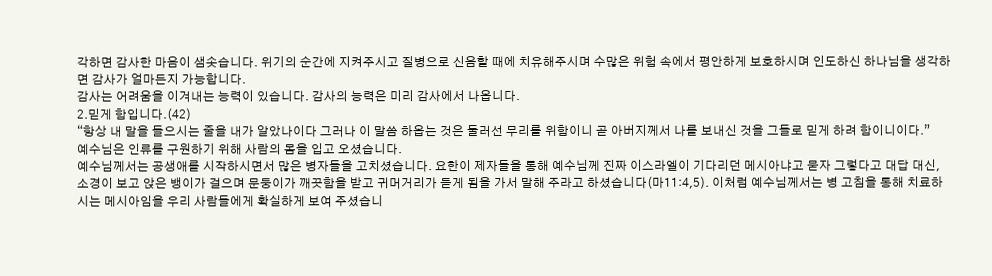각하면 감사한 마음이 샘솟습니다. 위기의 순간에 지켜주시고 질병으로 신음할 때에 치유해주시며 수많은 위험 속에서 평안하게 보호하시며 인도하신 하나님을 생각하면 감사가 얼마든지 가능합니다.
감사는 어려움을 이겨내는 능력이 있습니다. 감사의 능력은 미리 감사에서 나옵니다.
2.믿게 함입니다.(42)
“항상 내 말을 들으시는 줄을 내가 알았나이다 그러나 이 말씀 하옵는 것은 둘러선 무리를 위함이니 곧 아버지께서 나를 보내신 것을 그들로 믿게 하려 함이니이다.”
예수님은 인류를 구원하기 위해 사람의 몸을 입고 오셨습니다.
예수님께서는 공생애를 시작하시면서 많은 병자들을 고치셨습니다. 요한이 제자들을 통해 예수님께 진짜 이스라엘이 기다리던 메시아냐고 묻자 그렇다고 대답 대신, 소경이 보고 앉은 뱅이가 걸으며 문둥이가 깨끗함을 받고 귀머거리가 듣게 됨을 가서 말해 주라고 하셨습니다(마11:4,5). 이처럼 예수님께서는 병 고침을 통해 치료하시는 메시아임을 우리 사람들에게 확실하게 보여 주셨습니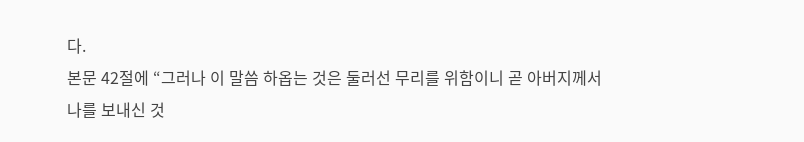다.
본문 42절에 “그러나 이 말씀 하옵는 것은 둘러선 무리를 위함이니 곧 아버지께서 나를 보내신 것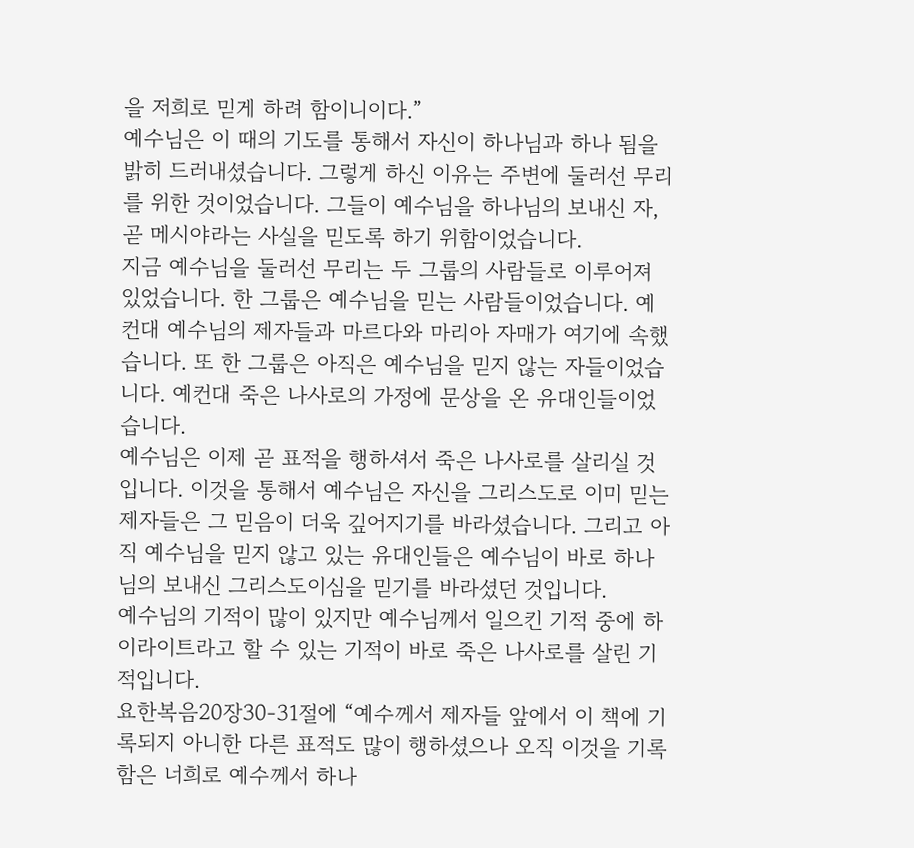을 저희로 믿게 하려 함이니이다.”
예수님은 이 때의 기도를 통해서 자신이 하나님과 하나 됨을 밝히 드러내셨습니다. 그렇게 하신 이유는 주변에 둘러선 무리를 위한 것이었습니다. 그들이 예수님을 하나님의 보내신 자, 곧 메시야라는 사실을 믿도록 하기 위함이었습니다.
지금 예수님을 둘러선 무리는 두 그룹의 사람들로 이루어져 있었습니다. 한 그룹은 예수님을 믿는 사람들이었습니다. 예컨대 예수님의 제자들과 마르다와 마리아 자매가 여기에 속했습니다. 또 한 그룹은 아직은 예수님을 믿지 않는 자들이었습니다. 예컨대 죽은 나사로의 가정에 문상을 온 유대인들이었습니다.
예수님은 이제 곧 표적을 행하셔서 죽은 나사로를 살리실 것입니다. 이것을 통해서 예수님은 자신을 그리스도로 이미 믿는 제자들은 그 믿음이 더욱 깊어지기를 바라셨습니다. 그리고 아직 예수님을 믿지 않고 있는 유대인들은 예수님이 바로 하나님의 보내신 그리스도이심을 믿기를 바라셨던 것입니다.
예수님의 기적이 많이 있지만 예수님께서 일으킨 기적 중에 하이라이트라고 할 수 있는 기적이 바로 죽은 나사로를 살린 기적입니다.
요한복음20장30-31절에 “예수께서 제자들 앞에서 이 책에 기록되지 아니한 다른 표적도 많이 행하셨으나 오직 이것을 기록함은 너희로 예수께서 하나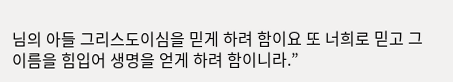님의 아들 그리스도이심을 믿게 하려 함이요 또 너희로 믿고 그 이름을 힘입어 생명을 얻게 하려 함이니라.”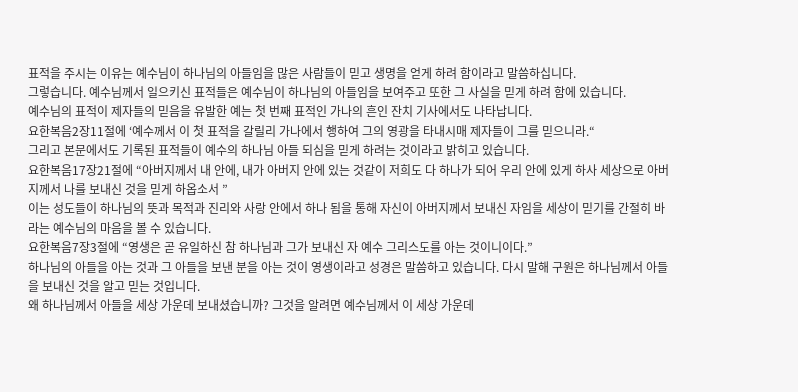표적을 주시는 이유는 예수님이 하나님의 아들임을 많은 사람들이 믿고 생명을 얻게 하려 함이라고 말씀하십니다.
그렇습니다. 예수님께서 일으키신 표적들은 예수님이 하나님의 아들임을 보여주고 또한 그 사실을 믿게 하려 함에 있습니다.
예수님의 표적이 제자들의 믿음을 유발한 예는 첫 번째 표적인 가나의 흔인 잔치 기사에서도 나타납니다.
요한복음2장11절에 ‘예수께서 이 첫 표적을 갈릴리 가나에서 행하여 그의 영광을 타내시매 제자들이 그를 믿으니라.“
그리고 본문에서도 기록된 표적들이 예수의 하나님 아들 되심을 믿게 하려는 것이라고 밝히고 있습니다.
요한복음17장21절에 “아버지께서 내 안에, 내가 아버지 안에 있는 것같이 저희도 다 하나가 되어 우리 안에 있게 하사 세상으로 아버지께서 나를 보내신 것을 믿게 하옵소서 ”
이는 성도들이 하나님의 뜻과 목적과 진리와 사랑 안에서 하나 됨을 통해 자신이 아버지께서 보내신 자임을 세상이 믿기를 간절히 바라는 예수님의 마음을 볼 수 있습니다.
요한복음7장3절에 “영생은 곧 유일하신 참 하나님과 그가 보내신 자 예수 그리스도를 아는 것이니이다.”
하나님의 아들을 아는 것과 그 아들을 보낸 분을 아는 것이 영생이라고 성경은 말씀하고 있습니다. 다시 말해 구원은 하나님께서 아들을 보내신 것을 알고 믿는 것입니다.
왜 하나님께서 아들을 세상 가운데 보내셨습니까? 그것을 알려면 예수님께서 이 세상 가운데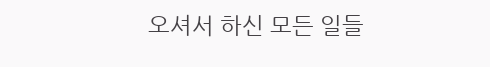오셔서 하신 모든 일들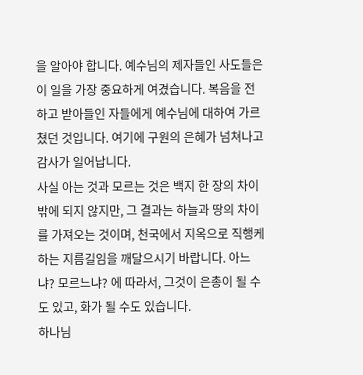을 알아야 합니다. 예수님의 제자들인 사도들은 이 일을 가장 중요하게 여겼습니다. 복음을 전하고 받아들인 자들에게 예수님에 대하여 가르쳤던 것입니다. 여기에 구원의 은혜가 넘쳐나고 감사가 일어납니다.
사실 아는 것과 모르는 것은 백지 한 장의 차이밖에 되지 않지만, 그 결과는 하늘과 땅의 차이를 가져오는 것이며, 천국에서 지옥으로 직행케 하는 지름길임을 깨달으시기 바랍니다. 아느냐? 모르느냐? 에 따라서, 그것이 은총이 될 수도 있고, 화가 될 수도 있습니다.
하나님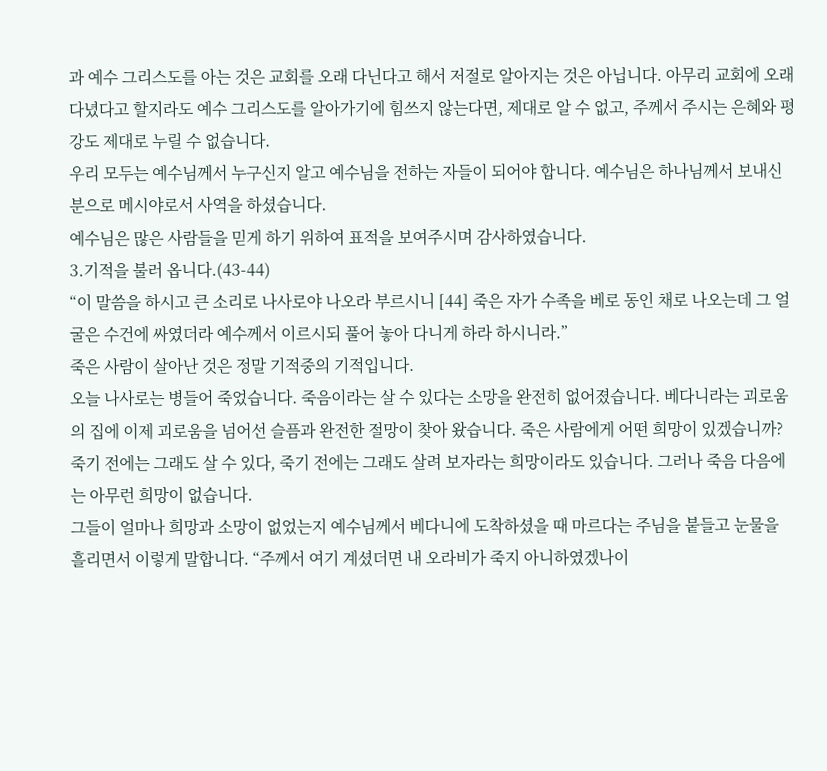과 예수 그리스도를 아는 것은 교회를 오래 다닌다고 해서 저절로 알아지는 것은 아닙니다. 아무리 교회에 오래 다녔다고 할지라도 예수 그리스도를 알아가기에 힘쓰지 않는다면, 제대로 알 수 없고, 주께서 주시는 은혜와 평강도 제대로 누릴 수 없습니다.
우리 모두는 예수님께서 누구신지 알고 예수님을 전하는 자들이 되어야 합니다. 예수님은 하나님께서 보내신 분으로 메시야로서 사역을 하셨습니다.
예수님은 많은 사람들을 믿게 하기 위하여 표적을 보여주시며 감사하였습니다.
3.기적을 불러 옵니다.(43-44)
“이 말씀을 하시고 큰 소리로 나사로야 나오라 부르시니 [44] 죽은 자가 수족을 베로 동인 채로 나오는데 그 얼굴은 수건에 싸였더라 예수께서 이르시되 풀어 놓아 다니게 하라 하시니라.”
죽은 사람이 살아난 것은 정말 기적중의 기적입니다.
오늘 나사로는 병들어 죽었습니다. 죽음이라는 살 수 있다는 소망을 완전히 없어졌습니다. 베다니라는 괴로움의 집에 이제 괴로움을 넘어선 슬픔과 완전한 절망이 찾아 왔습니다. 죽은 사람에게 어떤 희망이 있겠습니까? 죽기 전에는 그래도 살 수 있다, 죽기 전에는 그래도 살려 보자라는 희망이라도 있습니다. 그러나 죽음 다음에는 아무런 희망이 없습니다.
그들이 얼마나 희망과 소망이 없었는지 예수님께서 베다니에 도착하셨을 때 마르다는 주님을 붙들고 눈물을 흘리면서 이렇게 말합니다. “주께서 여기 계셨더면 내 오라비가 죽지 아니하였겠나이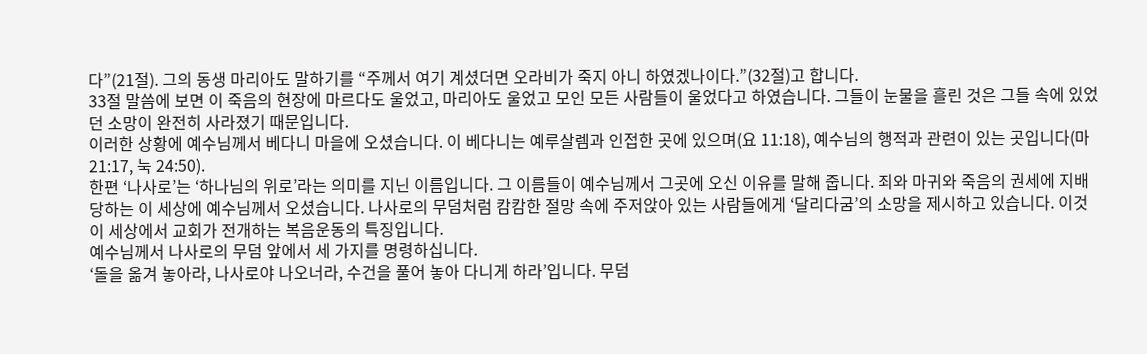다”(21절). 그의 동생 마리아도 말하기를 “주께서 여기 계셨더면 오라비가 죽지 아니 하였겠나이다.”(32절)고 합니다.
33절 말씀에 보면 이 죽음의 현장에 마르다도 울었고, 마리아도 울었고 모인 모든 사람들이 울었다고 하였습니다. 그들이 눈물을 흘린 것은 그들 속에 있었던 소망이 완전히 사라졌기 때문입니다.
이러한 상황에 예수님께서 베다니 마을에 오셨습니다. 이 베다니는 예루살렘과 인접한 곳에 있으며(요 11:18), 예수님의 행적과 관련이 있는 곳입니다(마 21:17, 눅 24:50).
한편 ‘나사로’는 ‘하나님의 위로’라는 의미를 지닌 이름입니다. 그 이름들이 예수님께서 그곳에 오신 이유를 말해 줍니다. 죄와 마귀와 죽음의 권세에 지배당하는 이 세상에 예수님께서 오셨습니다. 나사로의 무덤처럼 캄캄한 절망 속에 주저앉아 있는 사람들에게 ‘달리다굼’의 소망을 제시하고 있습니다. 이것이 세상에서 교회가 전개하는 복음운동의 특징입니다.
예수님께서 나사로의 무덤 앞에서 세 가지를 명령하십니다.
‘돌을 옮겨 놓아라, 나사로야 나오너라, 수건을 풀어 놓아 다니게 하라’입니다. 무덤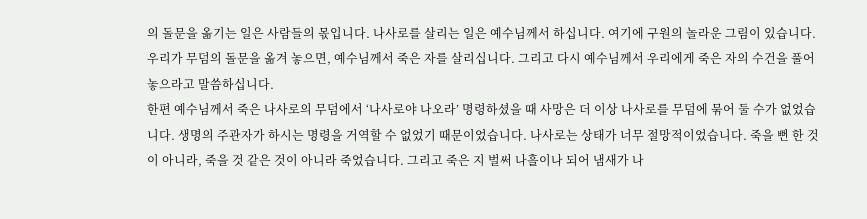의 돌문을 옮기는 일은 사람들의 몫입니다. 나사로를 살리는 일은 예수님께서 하십니다. 여기에 구원의 놀라운 그림이 있습니다. 우리가 무덤의 돌문을 옮겨 놓으면, 예수님께서 죽은 자를 살리십니다. 그리고 다시 예수님께서 우리에게 죽은 자의 수건을 풀어놓으라고 말씀하십니다.
한편 예수님께서 죽은 나사로의 무덤에서 ‘나사로야 나오라’ 명령하셨을 때 사망은 더 이상 나사로를 무덤에 묶어 둘 수가 없었습니다. 생명의 주관자가 하시는 명령을 거역할 수 없었기 때문이었습니다. 나사로는 상태가 너무 절망적이었습니다. 죽을 뻔 한 것이 아니라, 죽을 것 같은 것이 아니라 죽었습니다. 그리고 죽은 지 벌써 나흘이나 되어 냄새가 나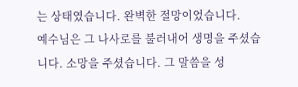는 상태였습니다. 완벽한 절망이었습니다.
예수님은 그 나사로를 불러내어 생명을 주셨습니다. 소망을 주셨습니다. 그 말씀을 성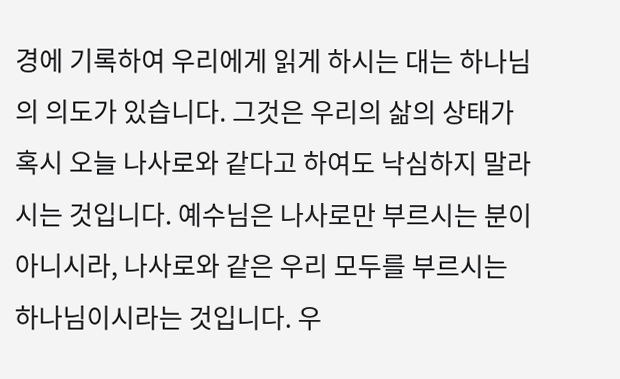경에 기록하여 우리에게 읽게 하시는 대는 하나님의 의도가 있습니다. 그것은 우리의 삶의 상태가 혹시 오늘 나사로와 같다고 하여도 낙심하지 말라 시는 것입니다. 예수님은 나사로만 부르시는 분이 아니시라, 나사로와 같은 우리 모두를 부르시는 하나님이시라는 것입니다. 우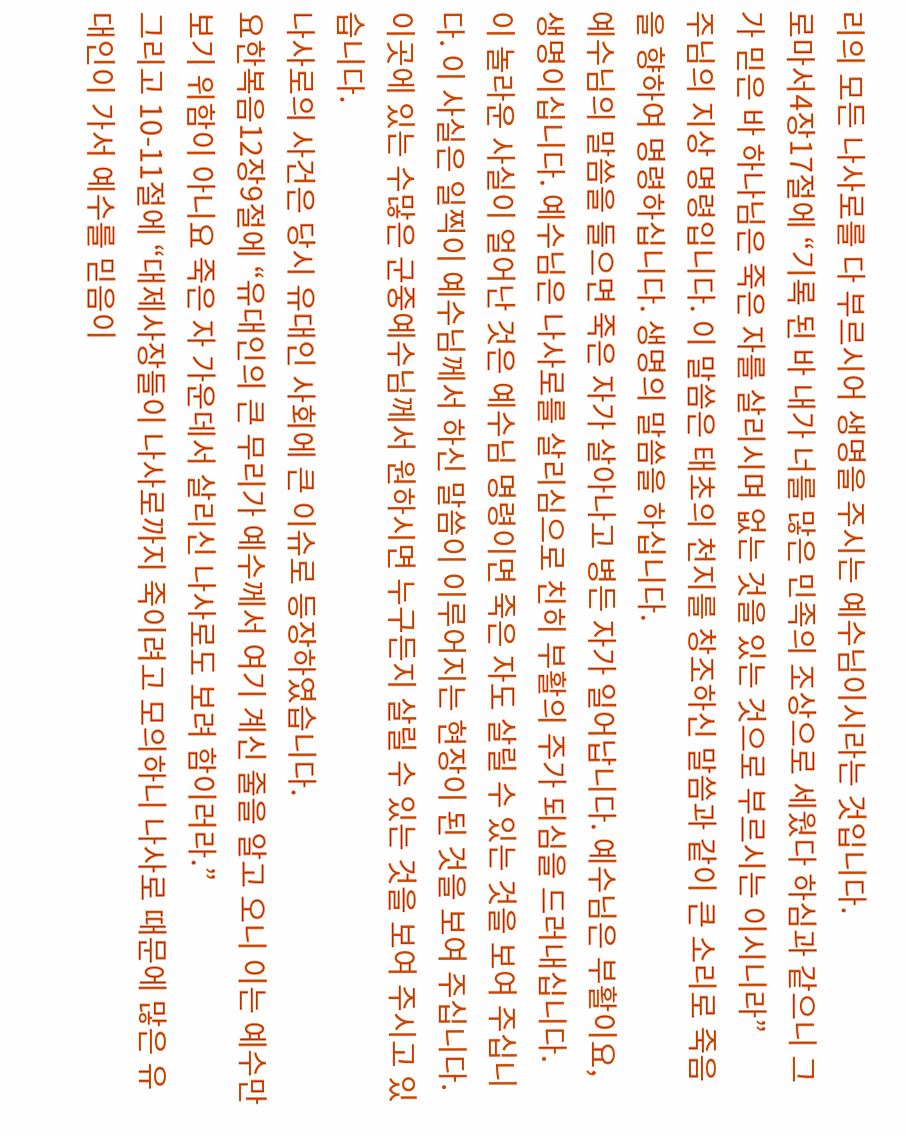리의 모든 나사로를 다 부르시어 생명을 주시는 예수님이시라는 것입니다.
로마서4장17절에 “기록 된 바 내가 너를 많은 민족의 조상으로 세웠다 하심과 같으니 그가 믿은 바 하나님은 죽은 자를 살리시며 없는 것을 있는 것으로 부르시는 이시니라”
주님의 지상 명령입니다. 이 말씀은 태초의 천지를 창조하신 말씀과 같이 큰 소리로 죽음을 향하여 명령하십니다. 생명의 말씀을 하십니다.
예수님의 말씀을 들으면 죽은 자가 살아나고 병든 자가 일어납니다. 예수님은 부활이요, 생명이십니다. 예수님은 나사로를 살리심으로 친히 부활의 주가 되심을 드러내십니다.
이 놀라운 사실이 얼어난 것은 예수님 명령이면 죽은 자도 살릴 수 있는 것을 보여 주십니다. 이 사실은 일찍이 예수님께서 하신 말씀이 이루어지는 현장이 된 것을 보여 주십니다.
이곳에 있는 수많은 군중예수님께서 원하시면 누구든지 살릴 수 있는 것을 보여 주시고 있습니다.
나사로의 사건은 당시 유대인 사회에 큰 이슈로 등장하였습니다.
요한복음12장9절에 “유대인의 큰 무리가 예수께서 여기 계신 줄을 알고 오니 이는 예수만 보기 위함이 아니요 죽은 자 가운데서 살리신 나사로도 보려 함이러라.”
그리고 10-11절에 “대제사장들이 나사로까지 죽이려고 모의하니 나사로 때문에 많은 유대인이 가서 예수를 믿음이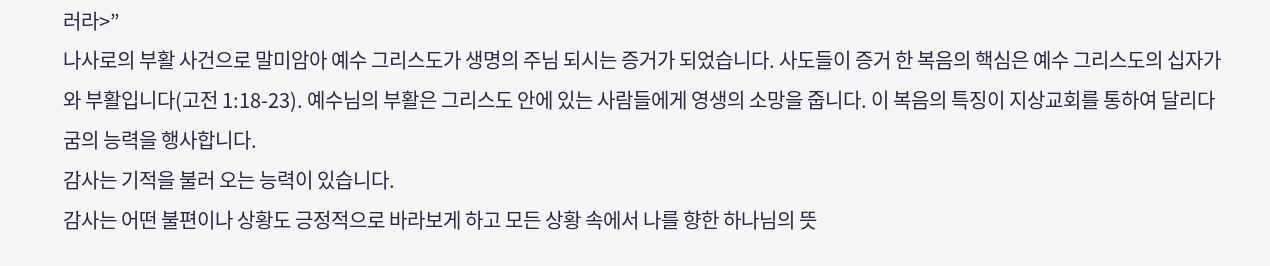러라>”
나사로의 부활 사건으로 말미암아 예수 그리스도가 생명의 주님 되시는 증거가 되었습니다. 사도들이 증거 한 복음의 핵심은 예수 그리스도의 십자가와 부활입니다(고전 1:18-23). 예수님의 부활은 그리스도 안에 있는 사람들에게 영생의 소망을 줍니다. 이 복음의 특징이 지상교회를 통하여 달리다굼의 능력을 행사합니다.
감사는 기적을 불러 오는 능력이 있습니다.
감사는 어떤 불편이나 상황도 긍정적으로 바라보게 하고 모든 상황 속에서 나를 향한 하나님의 뜻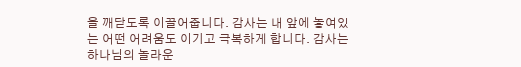을 깨닫도록 이끌어줍니다. 감사는 내 앞에 놓여있는 어떤 어려움도 이기고 극복하게 합니다. 감사는 하나님의 놀라운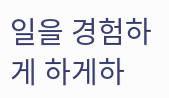일을 경험하게 하게하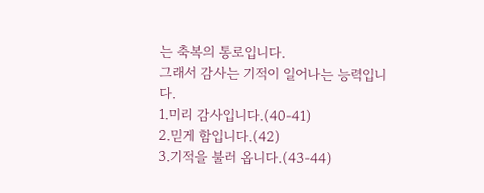는 축복의 통로입니다.
그래서 감사는 기적이 일어나는 능력입니다.
1.미리 감사입니다.(40-41)
2.믿게 함입니다.(42)
3.기적을 불러 옵니다.(43-44)